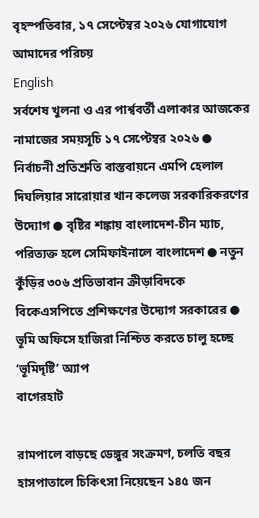বৃহস্পতিবার, ১৭ সেপ্টেম্বর ২০২৬ যোগাযোগ আমাদের পরিচয়
English
সর্বশেষ খুলনা ও এর পার্শ্ববর্তী এলাকার আজকের নামাজের সময়সূচি ১৭ সেপ্টেম্বর ২০২৬ ● নির্বাচনী প্রতিশ্রুতি বাস্তবায়নে এমপি হেলাল দিঘলিয়ার সারোয়ার খান কলেজ সরকারিকরণের উদ্যোগ ● বৃষ্টির শঙ্কায় বাংলাদেশ-চীন ম্যাচ, পরিত্যক্ত হলে সেমিফাইনালে বাংলাদেশ ● নতুন কুঁড়ির ৩০৬ প্রতিভাবান ক্রীড়াবিদকে বিকেএসপিতে প্রশিক্ষণের উদ্যোগ সরকারের ● ভূমি অফিসে হাজিরা নিশ্চিত করতে চালু হচ্ছে ‘ভূমিদৃষ্টি’ অ্যাপ
বাগেরহাট

রামপালে বাড়ছে ডেঙ্গুর সংক্রমণ, চলতি বছর হাসপাতালে চিকিৎসা নিয়েছেন ১৪৫ জন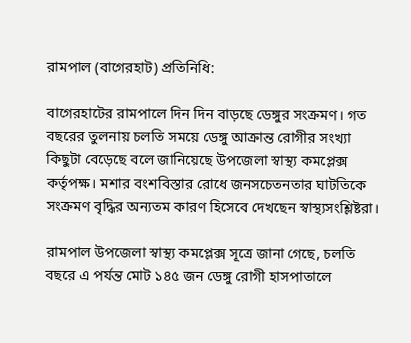রামপাল (বাগেরহাট) প্রতিনিধি:

বাগেরহাটের রামপালে দিন দিন বাড়ছে ডেঙ্গুর সংক্রমণ। গত বছরের তুলনায় চলতি সময়ে ডেঙ্গু আক্রান্ত রোগীর সংখ্যা কিছুটা বেড়েছে বলে জানিয়েছে উপজেলা স্বাস্থ্য কমপ্লেক্স কর্তৃপক্ষ। মশার বংশবিস্তার রোধে জনসচেতনতার ঘাটতিকে সংক্রমণ বৃদ্ধির অন্যতম কারণ হিসেবে দেখছেন স্বাস্থ্যসংশ্লিষ্টরা।

রামপাল উপজেলা স্বাস্থ্য কমপ্লেক্স সূত্রে জানা গেছে, চলতি বছরে এ পর্যন্ত মোট ১৪৫ জন ডেঙ্গু রোগী হাসপাতালে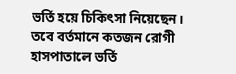ভর্তি হয়ে চিকিৎসা নিয়েছেন। তবে বর্তমানে কতজন রোগী হাসপাতালে ভর্তি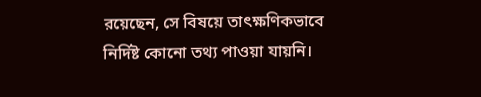রয়েছেন, সে বিষয়ে তাৎক্ষণিকভাবে নির্দিষ্ট কোনো তথ্য পাওয়া যায়নি।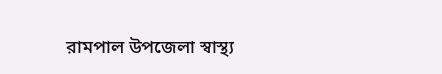রামপাল উপজেলা স্বাস্থ্য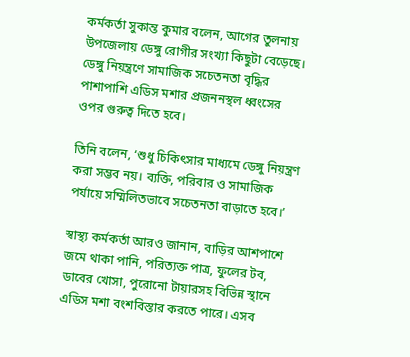কর্মকর্তা সুকান্ত কুমার বলেন, আগের তুলনায় উপজেলায় ডেঙ্গু রোগীর সংখ্যা কিছুটা বেড়েছে। ডেঙ্গু নিয়ন্ত্রণে সামাজিক সচেতনতা বৃদ্ধির পাশাপাশি এডিস মশার প্রজননস্থল ধ্বংসের ওপর গুরুত্ব দিতে হবে।

তিনি বলেন, ‘শুধু চিকিৎসার মাধ্যমে ডেঙ্গু নিয়ন্ত্রণ করা সম্ভব নয়। ব্যক্তি, পরিবার ও সামাজিক পর্যায়ে সম্মিলিতভাবে সচেতনতা বাড়াতে হবে।’

স্বাস্থ্য কর্মকর্তা আরও জানান, বাড়ির আশপাশে জমে থাকা পানি, পরিত্যক্ত পাত্র, ফুলের টব, ডাবের খোসা, পুরোনো টায়ারসহ বিভিন্ন স্থানে এডিস মশা বংশবিস্তার করতে পারে। এসব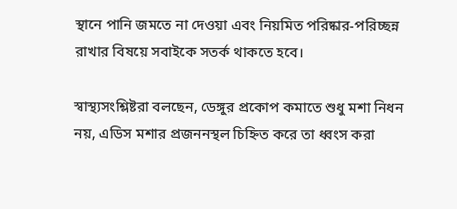স্থানে পানি জমতে না দেওয়া এবং নিয়মিত পরিষ্কার-পরিচ্ছন্ন রাখার বিষয়ে সবাইকে সতর্ক থাকতে হবে।

স্বাস্থ্যসংশ্লিষ্টরা বলছেন, ডেঙ্গুর প্রকোপ কমাতে শুধু মশা নিধন নয়, এডিস মশার প্রজননস্থল চিহ্নিত করে তা ধ্বংস করা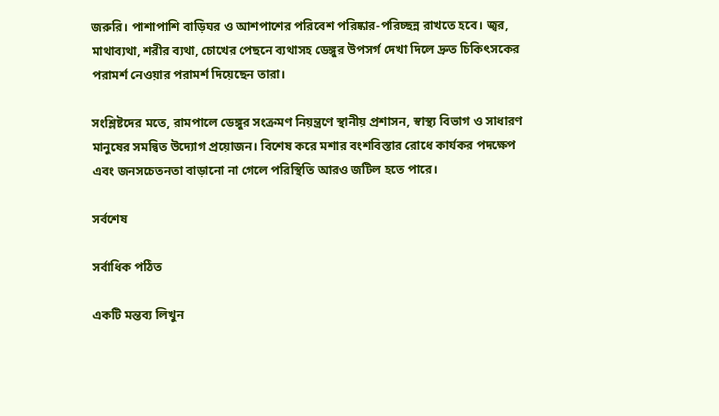জরুরি। পাশাপাশি বাড়িঘর ও আশপাশের পরিবেশ পরিষ্কার-পরিচ্ছন্ন রাখতে হবে। জ্বর, মাথাব্যথা, শরীর ব্যথা, চোখের পেছনে ব্যথাসহ ডেঙ্গুর উপসর্গ দেখা দিলে দ্রুত চিকিৎসকের পরামর্শ নেওয়ার পরামর্শ দিয়েছেন তারা।

সংশ্লিষ্টদের মতে, রামপালে ডেঙ্গুর সংক্রমণ নিয়ন্ত্রণে স্থানীয় প্রশাসন, স্বাস্থ্য বিভাগ ও সাধারণ মানুষের সমন্বিত উদ্যোগ প্রয়োজন। বিশেষ করে মশার বংশবিস্তার রোধে কার্যকর পদক্ষেপ এবং জনসচেতনতা বাড়ানো না গেলে পরিস্থিতি আরও জটিল হতে পারে।

সর্বশেষ

সর্বাধিক পঠিত

একটি মন্তব্য লিখুন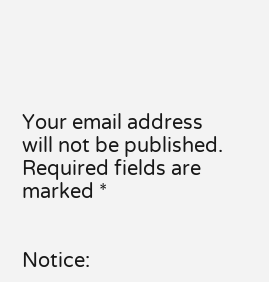Your email address will not be published. Required fields are marked *


Notice: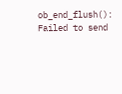ob_end_flush(): Failed to send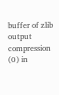buffer of zlib output compression (0) in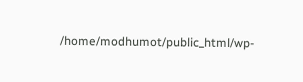/home/modhumot/public_html/wp-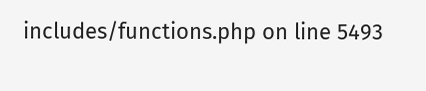includes/functions.php on line 5493